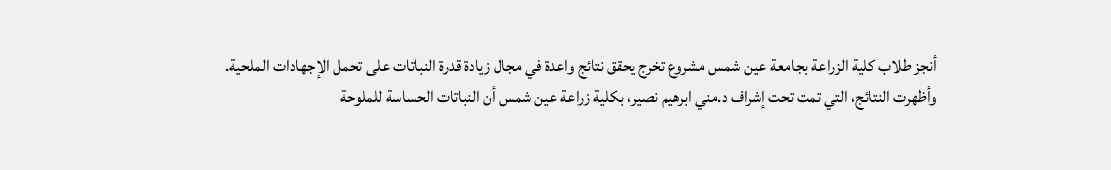أنجز طلاب كلية الزراعة بجامعة عين شمس مشروع تخرج يحقق نتائج واعدة في مجال زيادة قدرة النباتات على تحمل الإجهادات الملحية.
وأظهرت النتائج، التي تمت تحت إشراف د.مني ابرهيم نصير، بكلية زراعة عين شمس أن النباتات الحساسة للملوحة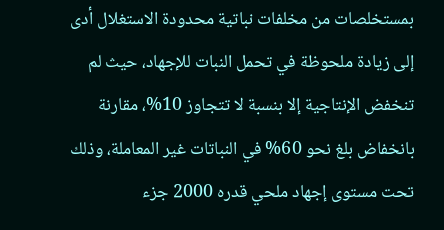بمستخلصات من مخلفات نباتية محدودة الاستغلال أدى إلى زيادة ملحوظة في تحمل النبات للإجهاد، حيث لم تنخفض الإنتاجية إلا بنسبة لا تتجاوز 10%، مقارنة بانخفاض بلغ نحو 60% في النباتات غير المعاملة، وذلك تحت مستوى إجهاد ملحي قدره 2000 جزء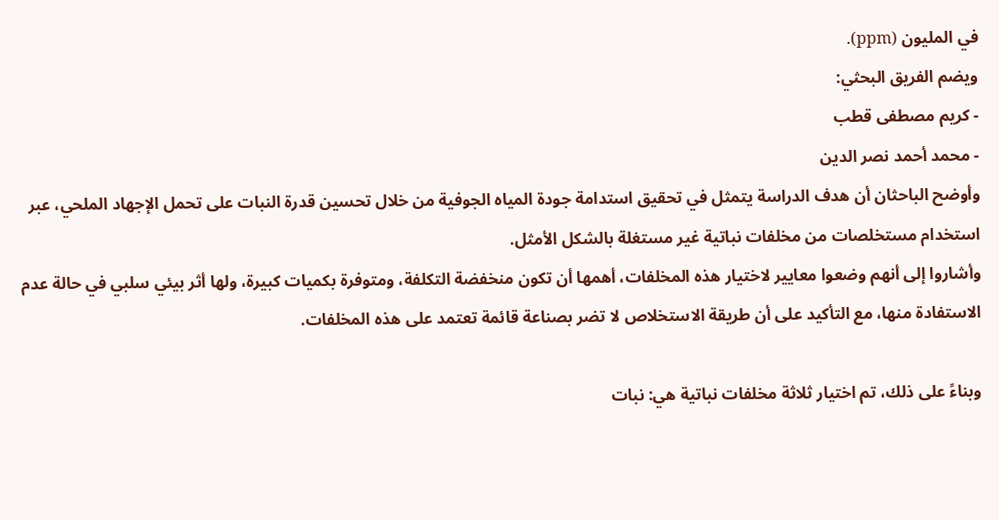في المليون (ppm).
ويضم الفريق البحثي:
- كريم مصطفى قطب
- محمد أحمد نصر الدين
وأوضح الباحثان أن هدف الدراسة يتمثل في تحقيق استدامة جودة المياه الجوفية من خلال تحسين قدرة النبات على تحمل الإجهاد الملحي، عبر استخدام مستخلصات من مخلفات نباتية غير مستغلة بالشكل الأمثل.
وأشاروا إلى أنهم وضعوا معايير لاختيار هذه المخلفات، أهمها أن تكون منخفضة التكلفة، ومتوفرة بكميات كبيرة، ولها أثر بيئي سلبي في حالة عدم الاستفادة منها، مع التأكيد على أن طريقة الاستخلاص لا تضر بصناعة قائمة تعتمد على هذه المخلفات.

وبناءً على ذلك، تم اختيار ثلاثة مخلفات نباتية هي: نبات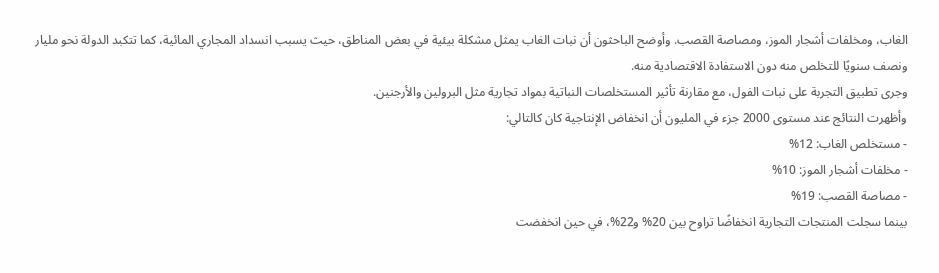الغاب، ومخلفات أشجار الموز، ومصاصة القصب. وأوضح الباحثون أن نبات الغاب يمثل مشكلة بيئية في بعض المناطق، حيث يسبب انسداد المجاري المائية، كما تتكبد الدولة نحو مليار ونصف سنويًا للتخلص منه دون الاستفادة الاقتصادية منه.
وجرى تطبيق التجربة على نبات الفول، مع مقارنة تأثير المستخلصات النباتية بمواد تجارية مثل البرولين والأرجنين.
وأظهرت النتائج عند مستوى 2000 جزء في المليون أن انخفاض الإنتاجية كان كالتالي:
- مستخلص الغاب: 12%
- مخلفات أشجار الموز: 10%
- مصاصة القصب: 19%
بينما سجلت المنتجات التجارية انخفاضًا تراوح بين 20% و22%، في حين انخفضت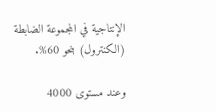الإنتاجية في المجموعة الضابطة (الكنترول) بنحو 60%.

وعند مستوى 4000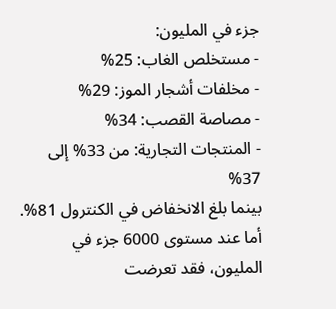جزء في المليون:
- مستخلص الغاب: 25%
- مخلفات أشجار الموز: 29%
- مصاصة القصب: 34%
- المنتجات التجارية: من 33% إلى 37%
بينما بلغ الانخفاض في الكنترول 81%.
أما عند مستوى 6000 جزء في المليون، فقد تعرضت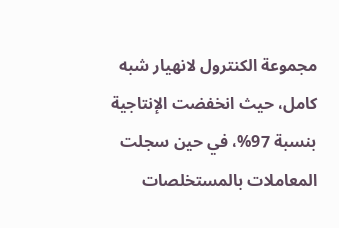مجموعة الكنترول لانهيار شبه كامل، حيث انخفضت الإنتاجية بنسبة 97%، في حين سجلت المعاملات بالمستخلصات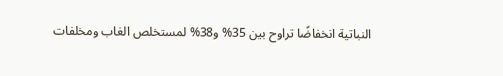النباتية انخفاضًا تراوح بين 35% و38% لمستخلص الغاب ومخلفات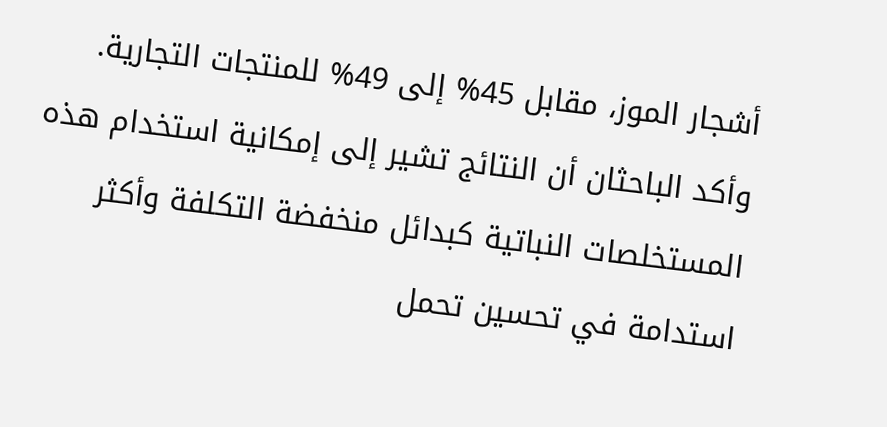أشجار الموز، مقابل 45% إلى 49% للمنتجات التجارية.
وأكد الباحثان أن النتائج تشير إلى إمكانية استخدام هذه المستخلصات النباتية كبدائل منخفضة التكلفة وأكثر استدامة في تحسين تحمل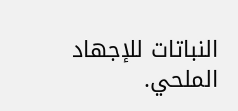النباتات للإجهاد الملحي.